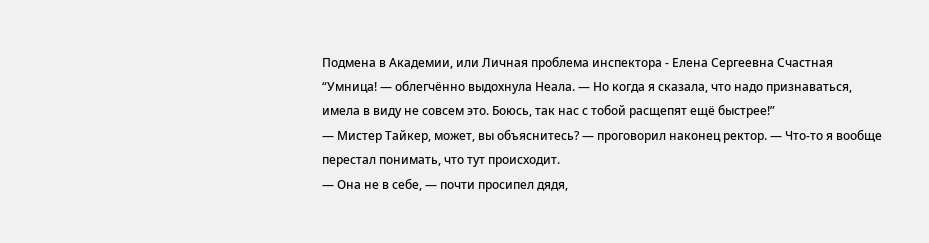Подмена в Академии, или Личная проблема инспектора - Елена Сергеевна Счастная
“Умница! — облегчённо выдохнула Неала. — Но когда я сказала, что надо признаваться, имела в виду не совсем это. Боюсь, так нас с тобой расщепят ещё быстрее!”
— Мистер Тайкер, может, вы объяснитесь? — проговорил наконец ректор. — Что-то я вообще перестал понимать, что тут происходит.
— Она не в себе, — почти просипел дядя,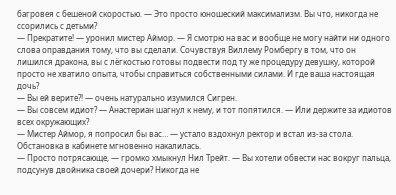багровея с бешеной скоростью. — Это просто юношеский максимализм. Вы что, никогда не ссорились с детьми?
— Прекратите! — уронил мистер Аймор. — Я смотрю на вас и вообще не могу найти ни одного слова оправдания тому, что вы сделали. Сочувствуя Виллему Ромбергу в том, что он лишился дракона, вы с лёгкостью готовы подвести под ту же процедуру девушку, которой просто не хватило опыта, чтобы справиться собственными силами. И где ваша настоящая дочь?
— Вы ей верите?! — очень натурально изумился Сигрен.
— Вы совсем идиот? — Анастериан шагнул к нему, и тот попятился. — Или держите за идиотов всех окружающих?
— Мистер Аймор, я попросил бы вас… — устало вздохнул ректор и встал из-за стола.
Обстановка в кабинете мгновенно накалилась.
— Просто потрясающе, — громко хмыкнул Нил Трейт. — Вы хотели обвести нас вокруг пальца, подсунув двойника своей дочери? Никогда не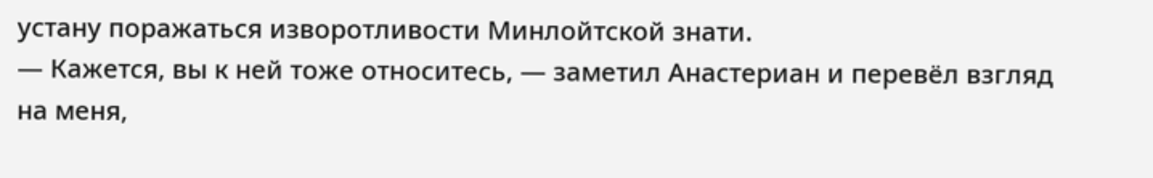устану поражаться изворотливости Минлойтской знати.
— Кажется, вы к ней тоже относитесь, — заметил Анастериан и перевёл взгляд на меня,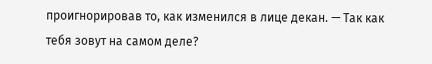проигнорировав то, как изменился в лице декан. — Так как тебя зовут на самом деле?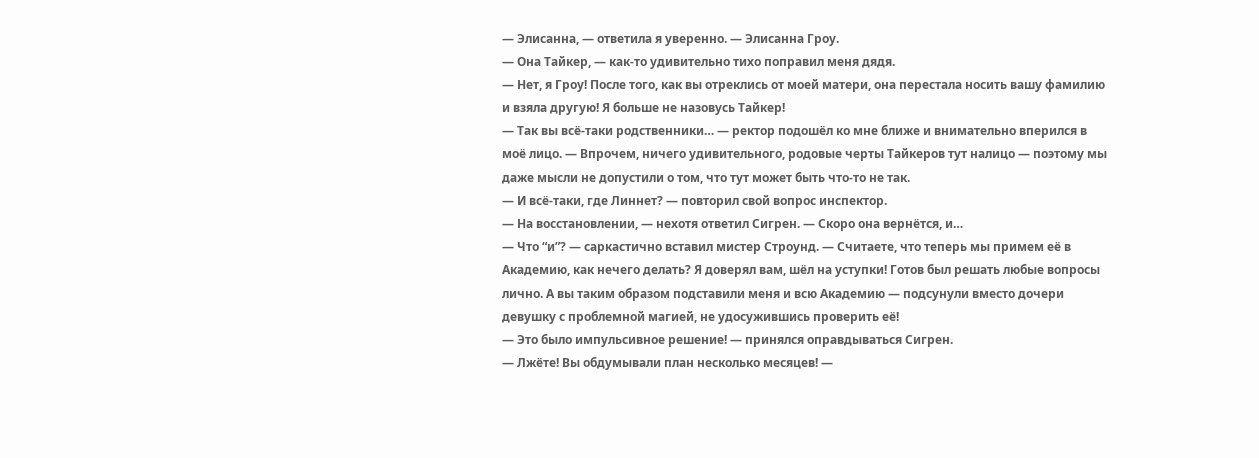— Элисанна, — ответила я уверенно. — Элисанна Гроу.
— Она Тайкер, — как-то удивительно тихо поправил меня дядя.
— Нет, я Гроу! После того, как вы отреклись от моей матери, она перестала носить вашу фамилию и взяла другую! Я больше не назовусь Тайкер!
— Так вы всё-таки родственники… — ректор подошёл ко мне ближе и внимательно вперился в моё лицо. — Впрочем, ничего удивительного, родовые черты Тайкеров тут налицо — поэтому мы даже мысли не допустили о том, что тут может быть что-то не так.
— И всё-таки, где Линнет? — повторил свой вопрос инспектор.
— На восстановлении, — нехотя ответил Сигрен. — Скоро она вернётся, и…
— Что “и”? — саркастично вставил мистер Строунд. — Считаете, что теперь мы примем её в Академию, как нечего делать? Я доверял вам, шёл на уступки! Готов был решать любые вопросы лично. А вы таким образом подставили меня и всю Академию — подсунули вместо дочери девушку с проблемной магией, не удосужившись проверить её!
— Это было импульсивное решение! — принялся оправдываться Сигрен.
— Лжёте! Вы обдумывали план несколько месяцев! —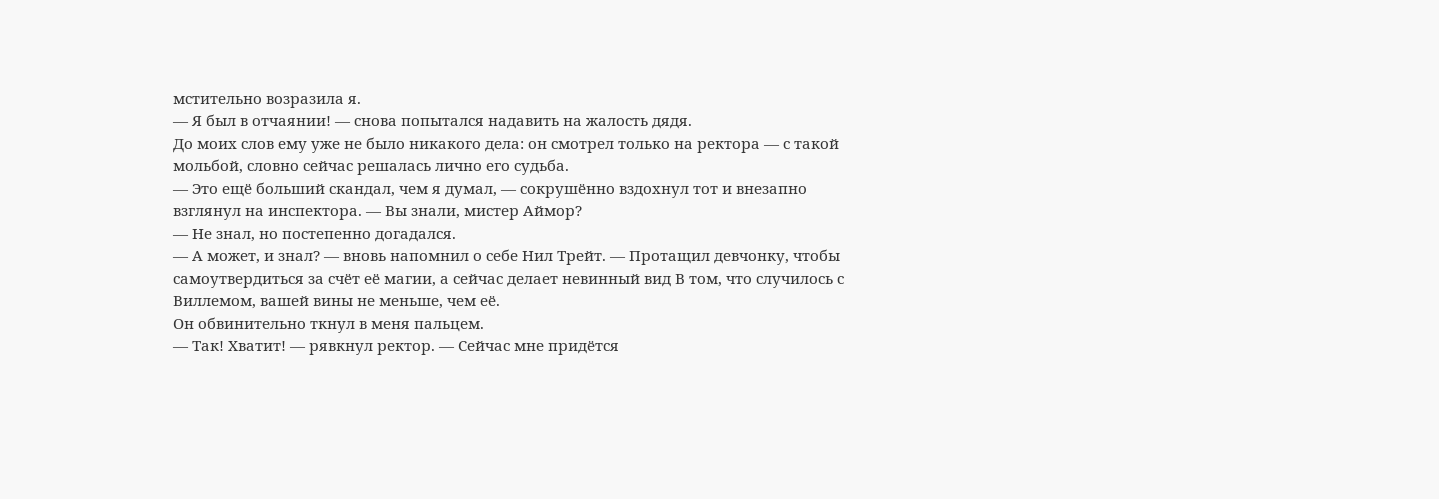мстительно возразила я.
— Я был в отчаянии! — снова попытался надавить на жалость дядя.
До моих слов ему уже не было никакого дела: он смотрел только на ректора — с такой мольбой, словно сейчас решалась лично его судьба.
— Это ещё больший скандал, чем я думал, — сокрушённо вздохнул тот и внезапно взглянул на инспектора. — Вы знали, мистер Аймор?
— Не знал, но постепенно догадался.
— А может, и знал? — вновь напомнил о себе Нил Трейт. — Протащил девчонку, чтобы самоутвердиться за счёт её магии, а сейчас делает невинный вид В том, что случилось с Виллемом, вашей вины не меньше, чем её.
Он обвинительно ткнул в меня пальцем.
— Так! Хватит! — рявкнул ректор. — Сейчас мне придётся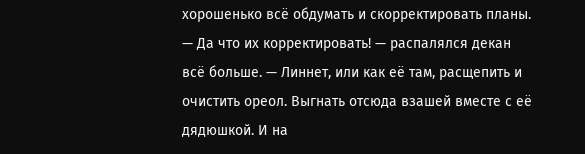хорошенько всё обдумать и скорректировать планы.
— Да что их корректировать! — распалялся декан всё больше. — Линнет, или как её там, расщепить и очистить ореол. Выгнать отсюда взашей вместе с её дядюшкой. И на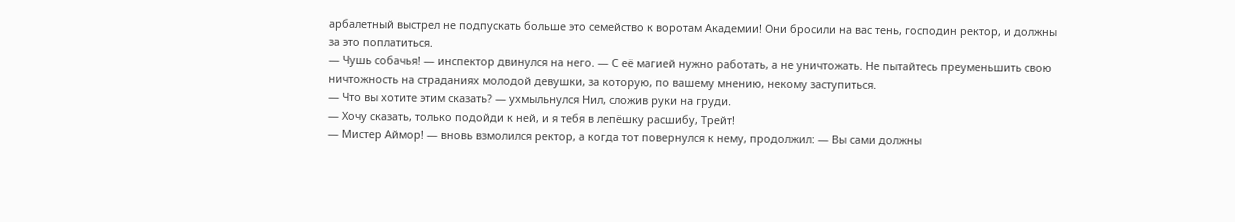арбалетный выстрел не подпускать больше это семейство к воротам Академии! Они бросили на вас тень, господин ректор, и должны за это поплатиться.
— Чушь собачья! — инспектор двинулся на него. — С её магией нужно работать, а не уничтожать. Не пытайтесь преуменьшить свою ничтожность на страданиях молодой девушки, за которую, по вашему мнению, некому заступиться.
— Что вы хотите этим сказать? — ухмыльнулся Нил, сложив руки на груди.
— Хочу сказать, только подойди к ней, и я тебя в лепёшку расшибу, Трейт!
— Мистер Аймор! — вновь взмолился ректор, а когда тот повернулся к нему, продолжил: — Вы сами должны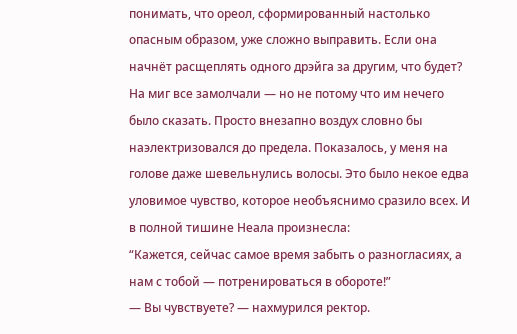понимать, что ореол, сформированный настолько опасным образом, уже сложно выправить. Если она начнёт расщеплять одного дрэйга за другим, что будет?
На миг все замолчали — но не потому что им нечего было сказать. Просто внезапно воздух словно бы наэлектризовался до предела. Показалось, у меня на голове даже шевельнулись волосы. Это было некое едва уловимое чувство, которое необъяснимо сразило всех. И в полной тишине Неала произнесла:
“Кажется, сейчас самое время забыть о разногласиях, а нам с тобой — потренироваться в обороте!”
— Вы чувствуете? — нахмурился ректор.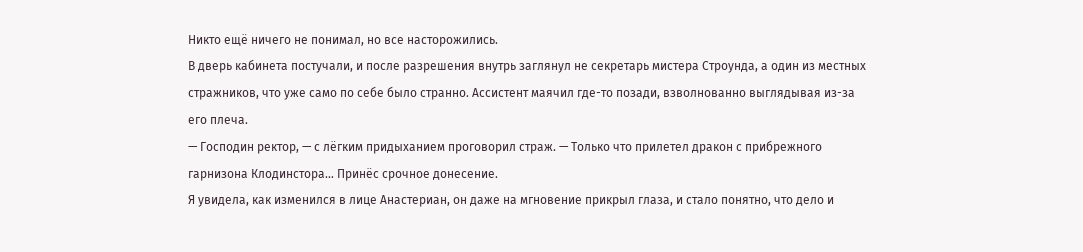Никто ещё ничего не понимал, но все насторожились.
В дверь кабинета постучали, и после разрешения внутрь заглянул не секретарь мистера Строунда, а один из местных стражников, что уже само по себе было странно. Ассистент маячил где-то позади, взволнованно выглядывая из-за его плеча.
— Господин ректор, — с лёгким придыханием проговорил страж. — Только что прилетел дракон с прибрежного гарнизона Клодинстора… Принёс срочное донесение.
Я увидела, как изменился в лице Анастериан, он даже на мгновение прикрыл глаза, и стало понятно, что дело и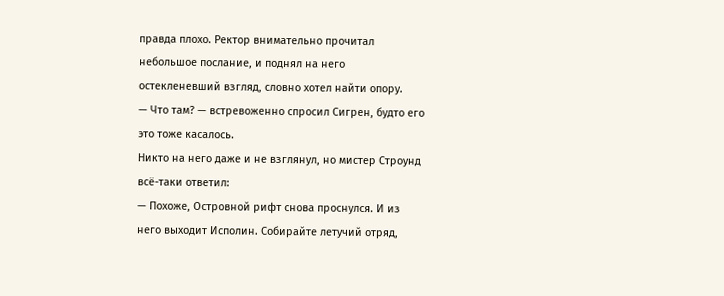правда плохо. Ректор внимательно прочитал небольшое послание, и поднял на него остекленевший взгляд, словно хотел найти опору.
— Что там? — встревоженно спросил Сигрен, будто его это тоже касалось.
Никто на него даже и не взглянул, но мистер Строунд всё-таки ответил:
— Похоже, Островной рифт снова проснулся. И из него выходит Исполин. Собирайте летучий отряд,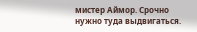мистер Аймор. Срочно нужно туда выдвигаться.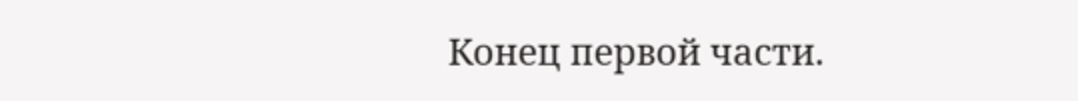Конец первой части.